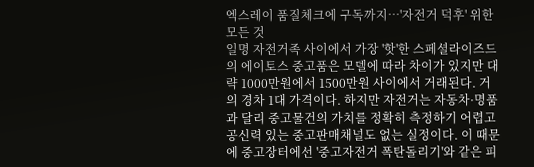엑스레이 품질체크에 구독까지…'자전거 덕후' 위한 모든 것
일명 자전거족 사이에서 가장 '핫'한 스페셜라이즈드의 에이토스 중고품은 모델에 따라 차이가 있지만 대략 1000만원에서 1500만원 사이에서 거래된다. 거의 경차 1대 가격이다. 하지만 자전거는 자동차·명품과 달리 중고물건의 가치를 정확히 측정하기 어렵고 공신력 있는 중고판매채널도 없는 실정이다. 이 때문에 중고장터에선 '중고자전거 폭탄돌리기'와 같은 피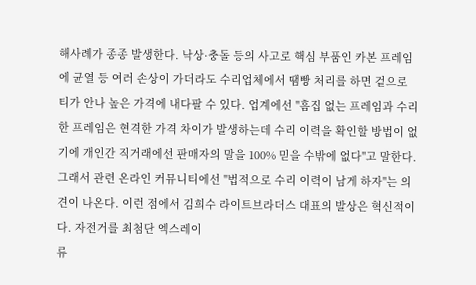해사례가 종종 발생한다. 낙상·충돌 등의 사고로 핵심 부품인 카본 프레임에 균열 등 여러 손상이 가더라도 수리업체에서 땜빵 처리를 하면 겉으로 티가 안나 높은 가격에 내다팔 수 있다. 업계에선 "흠집 없는 프레임과 수리한 프레임은 현격한 가격 차이가 발생하는데 수리 이력을 확인할 방법이 없기에 개인간 직거래에선 판매자의 말을 100% 믿을 수밖에 없다"고 말한다. 그래서 관련 온라인 커뮤니티에선 "법적으로 수리 이력이 남게 하자"는 의견이 나온다. 이런 점에서 김희수 라이트브라더스 대표의 발상은 혁신적이다. 자전거를 최첨단 엑스레이
류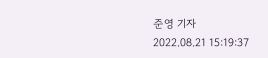준영 기자
2022.08.21 15:19:37